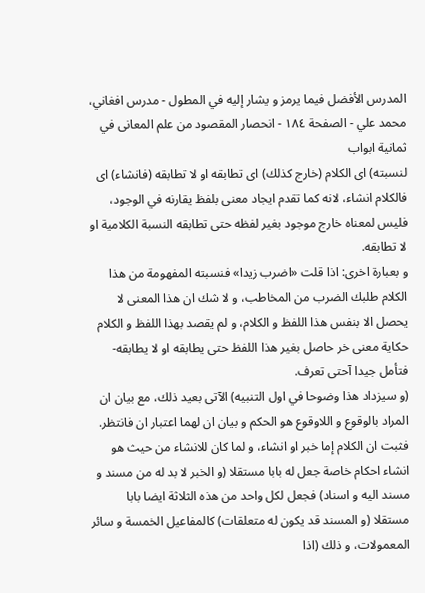المدرس الأفضل فيما يرمز و يشار إليه في المطول - مدرس افغاني، محمد علي - الصفحة ١٨٤ - انحصار المقصود من علم المعانى في ثمانية ابواب
لنسبته) اى الكلام (خارج كذلك) اى تطابقه او لا تطابقه (فانشاء) اى فالكلام انشاء، لانه كما تقدم ايجاد معنى بلفظ يقارنه في الوجود، فليس لمعناه خارج موجود بغير لفظه حتى تطابقه النسبة الكلامية او لا تطابقه.
و بعبارة اخرى: اذا قلت «اضرب زيدا» فنسبته المفهومة من هذا الكلام طلبك الضرب من المخاطب، و لا شك ان هذا المعنى لا يحصل الا بنفس هذا اللفظ و الكلام، و لم يقصد بهذا اللفظ و الكلام حكاية معنى خر حاصل بغير هذا اللفظ حتى يطابقه او لا يطابقه-فتأمل جيدا آحتى تعرف.
(و سيزداد هذا وضوحا في اول التنبيه) الآتى بعيد ذلك، مع بيان ان المراد بالوقوع و اللاوقوع هو الحكم و بيان ان لهما اعتبار ان فانتظر.
فثبت ان الكلام إما خبر او انشاء، و لما كان للانشاء من حيث هو انشاء احكام خاصة جعل له بابا مستقلا (و الخبر لا بد له من مسند و مسند اليه و اسناد) فجعل لكل واحد من هذه الثلاثة ايضا بابا مستقلا (و المسند قد يكون له متعلقات) كالمفاعيل الخمسة و سائر المعمولات، و ذلك (اذا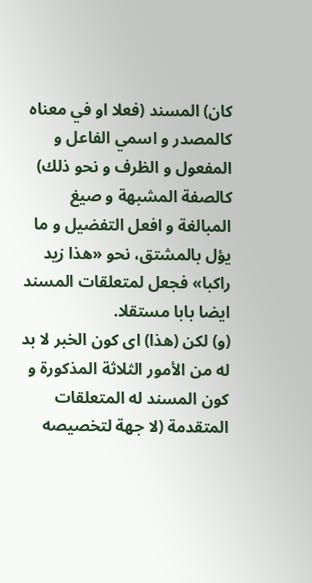كان) المسند (فعلا او في معناه كالمصدر و اسمي الفاعل و المفعول و الظرف و نحو ذلك) كالصفة المشبهة و صيغ المبالغة و افعل التفضيل و ما يؤل بالمشتق، نحو «هذا زيد راكبا» فجعل لمتعلقات المسند ايضا بابا مستقلا.
(و) لكن (هذا) اى كون الخبر لا بد له من الأمور الثلاثة المذكورة و كون المسند له المتعلقات المتقدمة (لا جهة لتخصيصه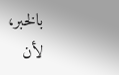بالخبر، لأن